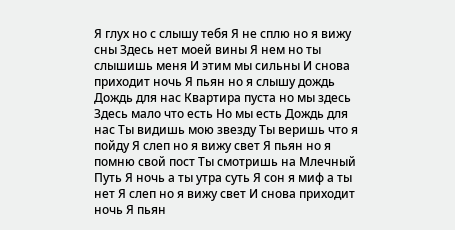Я глух но с слышу тебя Я не сплю но я вижу сны Здесь нет моей вины Я нем но ты слышишь меня И этим мы сильны И снова приходит ночь Я пьян но я слышу дождь Дождь для нас Квартира пуста но мы здесь Здесь мало что есть Но мы есть Дождь для нас Ты видишь мою звезду Ты веришь что я пойду Я слеп но я вижу свет Я пьян но я помню свой пост Ты смотришь на Млечный Путь Я ночь а ты утра суть Я сон я миф а ты нет Я слеп но я вижу свет И снова приходит ночь Я пьян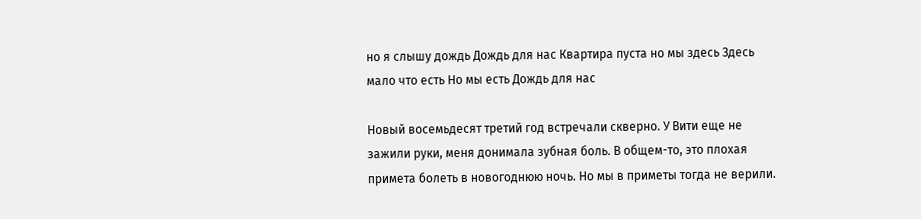но я слышу дождь Дождь для нас Квартира пуста но мы здесь Здесь мало что есть Но мы есть Дождь для нас

Новый восемьдесят третий год встречали скверно. У Вити еще не зажили руки, меня донимала зубная боль. В общем-то, это плохая примета болеть в новогоднюю ночь. Но мы в приметы тогда не верили.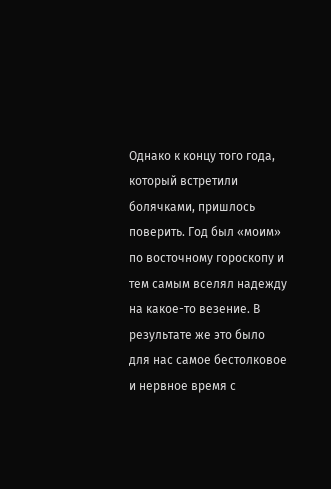Однако к концу того года, который встретили болячками, пришлось поверить. Год был «моим» по восточному гороскопу и тем самым вселял надежду на какое-то везение. В результате же это было для нас самое бестолковое и нервное время с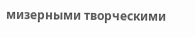мизерными творческими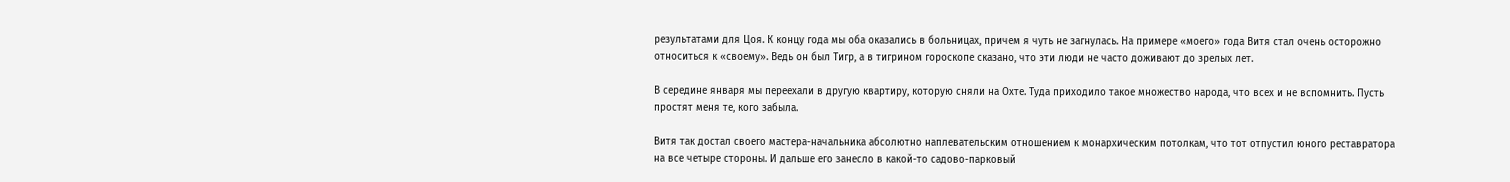результатами для Цоя. К концу года мы оба оказались в больницах, причем я чуть не загнулась. На примере «моего» года Витя стал очень осторожно относиться к «своему». Ведь он был Тигр, а в тигрином гороскопе сказано, что эти люди не часто доживают до зрелых лет.

В середине января мы переехали в другую квартиру, которую сняли на Охте. Туда приходило такое множество народа, что всех и не вспомнить. Пусть простят меня те, кого забыла.

Витя так достал своего мастера-начальника абсолютно наплевательским отношением к монархическим потолкам, что тот отпустил юного реставратора на все четыре стороны. И дальше его занесло в какой-то садово-парковый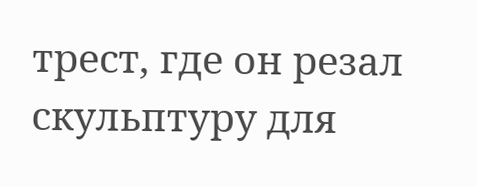трест, где он резал скульптуру для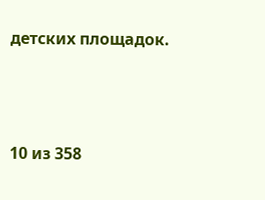детских площадок.



10 из 358